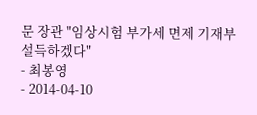문 장관 "임상시험 부가세 면제 기재부 설득하겠다"
- 최봉영
- 2014-04-10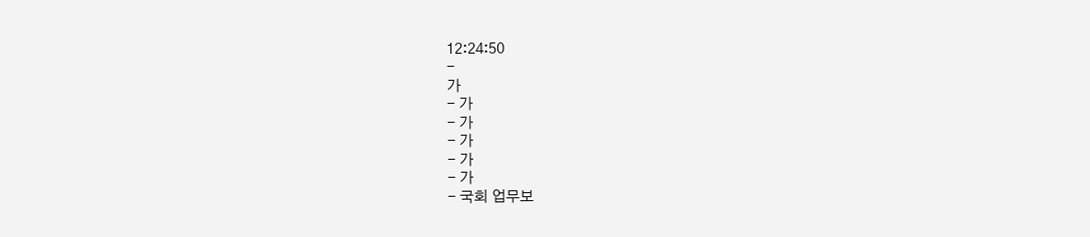12:24:50
-
가
- 가
- 가
- 가
- 가
- 가
- 국회 업무보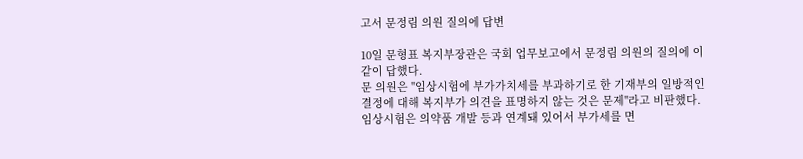고서 문정림 의원 질의에 답변

10일 문형표 복지부장관은 국회 업무보고에서 문정림 의원의 질의에 이 같이 답했다.
문 의원은 "임상시험에 부가가치세를 부과하기로 한 기재부의 일방적인 결정에 대해 복지부가 의견을 표명하지 않는 것은 문제"라고 비판했다.
임상시험은 의약품 개발 등과 연계돼 있어서 부가세를 면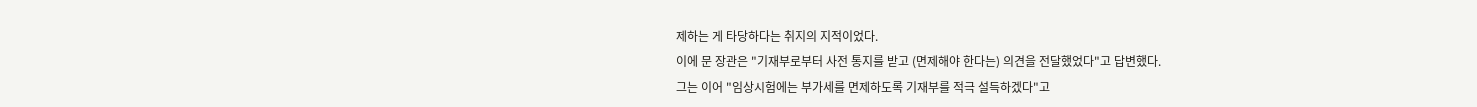제하는 게 타당하다는 취지의 지적이었다.
이에 문 장관은 "기재부로부터 사전 통지를 받고 (면제해야 한다는) 의견을 전달했었다"고 답변했다.
그는 이어 "임상시험에는 부가세를 면제하도록 기재부를 적극 설득하겠다"고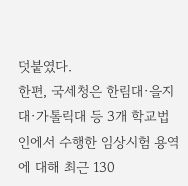덧붙였다.
한편, 국세청은 한림대·을지대·가톨릭대 등 3개 학교법인에서 수행한 임상시험 용역에 대해 최근 130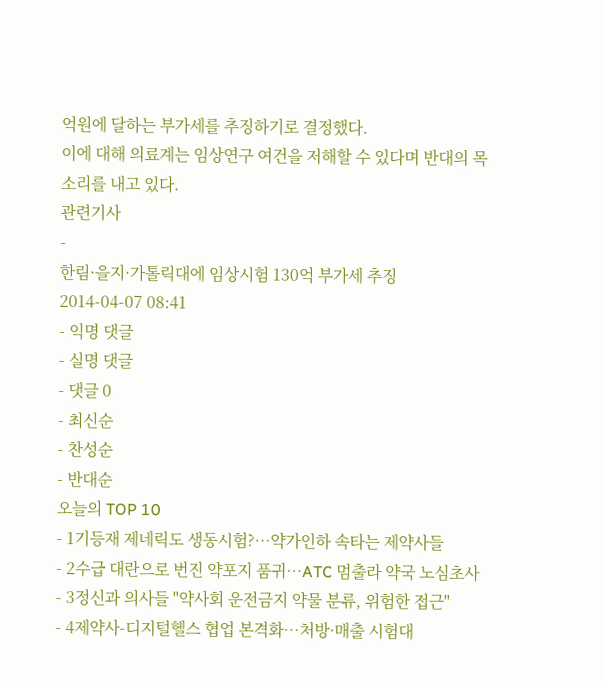억원에 달하는 부가세를 추징하기로 결정했다.
이에 대해 의료계는 임상연구 여건을 저해할 수 있다며 반대의 목소리를 내고 있다.
관련기사
-
한림·을지·가톨릭대에 임상시험 130억 부가세 추징
2014-04-07 08:41
- 익명 댓글
- 실명 댓글
- 댓글 0
- 최신순
- 찬성순
- 반대순
오늘의 TOP 10
- 1기등재 제네릭도 생동시험?…약가인하 속타는 제약사들
- 2수급 대란으로 번진 약포지 품귀…ATC 멈출라 약국 노심초사
- 3정신과 의사들 "약사회 운전금지 약물 분류, 위험한 접근"
- 4제약사-디지털헬스 협업 본격화…처방·매출 시험대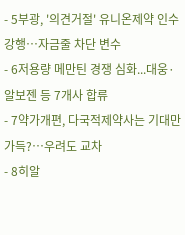- 5부광, '의견거절' 유니온제약 인수 강행…자금줄 차단 변수
- 6저용량 메만틴 경쟁 심화...대웅·알보젠 등 7개사 합류
- 7약가개편, 다국적제약사는 기대만 가득?…우려도 교차
- 8히알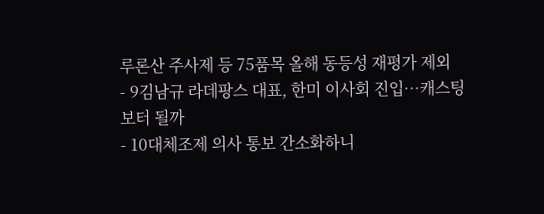루론산 주사제 등 75품목 올해 동등성 재평가 제외
- 9김남규 라데팡스 대표, 한미 이사회 진입…캐스팅보터 될까
- 10대체조제 의사 통보 간소화하니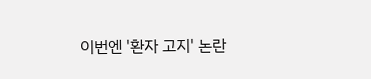이번엔 '환자 고지' 논란